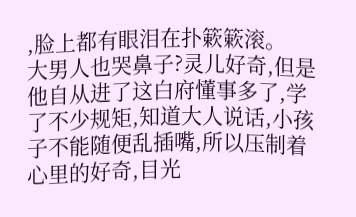,脸上都有眼泪在扑簌簌滚。
大男人也哭鼻子?灵儿好奇,但是他自从进了这白府懂事多了,学了不少规矩,知道大人说话,小孩子不能随便乱插嘴,所以压制着心里的好奇,目光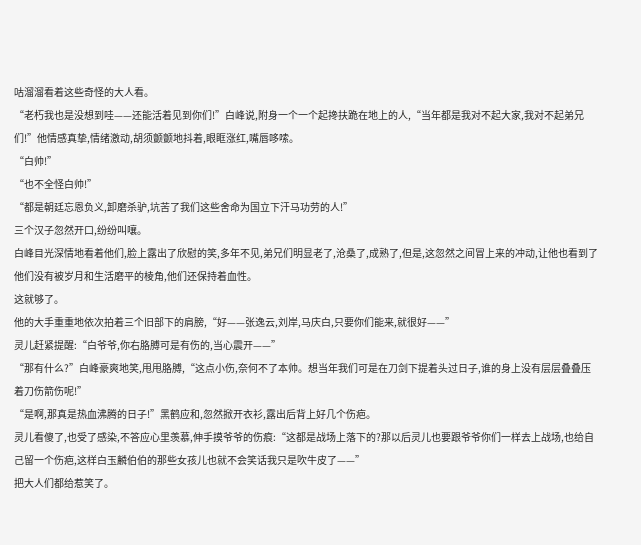咕溜溜看着这些奇怪的大人看。
“老朽我也是没想到哇——还能活着见到你们!”白峰说,附身一个一个起搀扶跪在地上的人,“当年都是我对不起大家,我对不起弟兄们!”他情感真挚,情绪激动,胡须颤颤地抖着,眼眶涨红,嘴唇哆嗦。
“白帅!”
“也不全怪白帅!”
“都是朝廷忘恩负义,卸磨杀驴,坑苦了我们这些舍命为国立下汗马功劳的人!”
三个汉子忽然开口,纷纷叫嚷。
白峰目光深情地看着他们,脸上露出了欣慰的笑,多年不见,弟兄们明显老了,沧桑了,成熟了,但是,这忽然之间冒上来的冲动,让他也看到了他们没有被岁月和生活磨平的棱角,他们还保持着血性。
这就够了。
他的大手重重地依次拍着三个旧部下的肩膀,“好——张逸云,刘岸,马庆白,只要你们能来,就很好——”
灵儿赶紧提醒:“白爷爷,你右胳膊可是有伤的,当心震开——”
“那有什么?”白峰豪爽地笑,甩甩胳膊,“这点小伤,奈何不了本帅。想当年我们可是在刀剑下提着头过日子,谁的身上没有层层叠叠压着刀伤箭伤呢!”
“是啊,那真是热血沸腾的日子!”黑鹤应和,忽然掀开衣衫,露出后背上好几个伤疤。
灵儿看傻了,也受了感染,不答应心里羡慕,伸手摸爷爷的伤痕:“这都是战场上落下的?那以后灵儿也要跟爷爷你们一样去上战场,也给自己留一个伤疤,这样白玉麟伯伯的那些女孩儿也就不会笑话我只是吹牛皮了——”
把大人们都给惹笑了。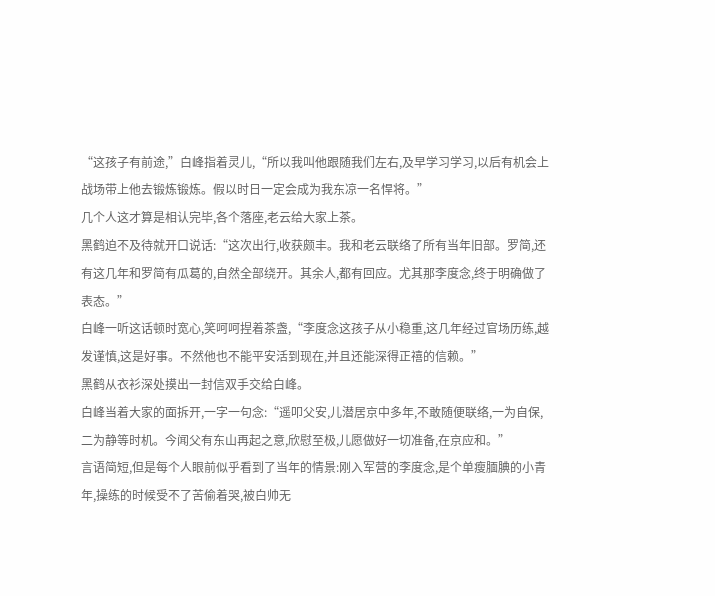“这孩子有前途,”白峰指着灵儿,“所以我叫他跟随我们左右,及早学习学习,以后有机会上战场带上他去锻炼锻炼。假以时日一定会成为我东凉一名悍将。”
几个人这才算是相认完毕,各个落座,老云给大家上茶。
黑鹤迫不及待就开口说话:“这次出行,收获颇丰。我和老云联络了所有当年旧部。罗简,还有这几年和罗简有瓜葛的,自然全部绕开。其余人,都有回应。尤其那李度念,终于明确做了表态。”
白峰一听这话顿时宽心,笑呵呵捏着茶盏,“李度念这孩子从小稳重,这几年经过官场历练,越发谨慎,这是好事。不然他也不能平安活到现在,并且还能深得正禧的信赖。”
黑鹤从衣衫深处摸出一封信双手交给白峰。
白峰当着大家的面拆开,一字一句念:“遥叩父安,儿潜居京中多年,不敢随便联络,一为自保,二为静等时机。今闻父有东山再起之意,欣慰至极,儿愿做好一切准备,在京应和。”
言语简短,但是每个人眼前似乎看到了当年的情景:刚入军营的李度念,是个单瘦腼腆的小青年,操练的时候受不了苦偷着哭,被白帅无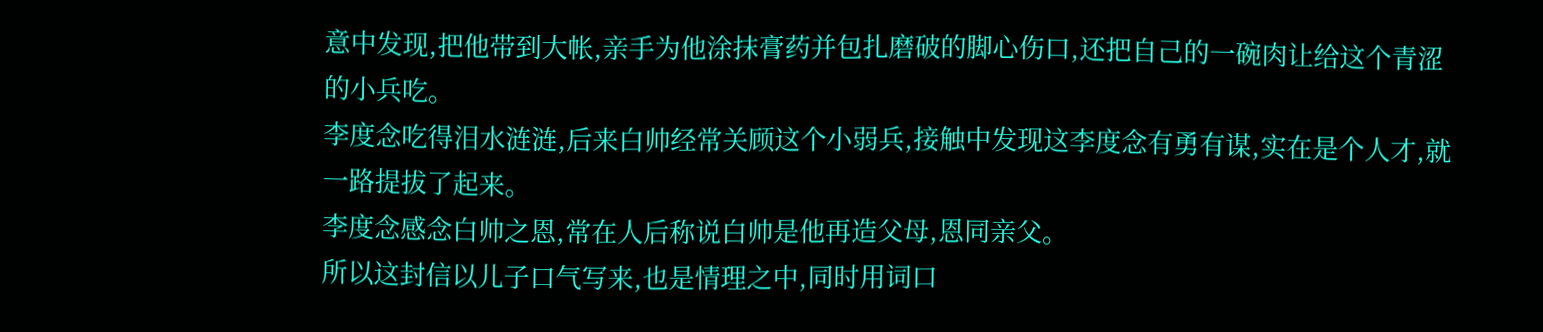意中发现,把他带到大帐,亲手为他涂抹膏药并包扎磨破的脚心伤口,还把自己的一碗肉让给这个青涩的小兵吃。
李度念吃得泪水涟涟,后来白帅经常关顾这个小弱兵,接触中发现这李度念有勇有谋,实在是个人才,就一路提拔了起来。
李度念感念白帅之恩,常在人后称说白帅是他再造父母,恩同亲父。
所以这封信以儿子口气写来,也是情理之中,同时用词口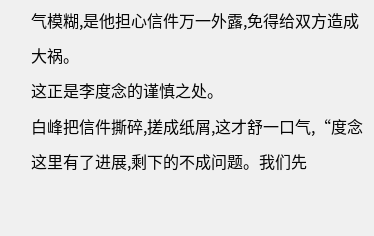气模糊,是他担心信件万一外露,免得给双方造成大祸。
这正是李度念的谨慎之处。
白峰把信件撕碎,搓成纸屑,这才舒一口气,“度念这里有了进展,剩下的不成问题。我们先